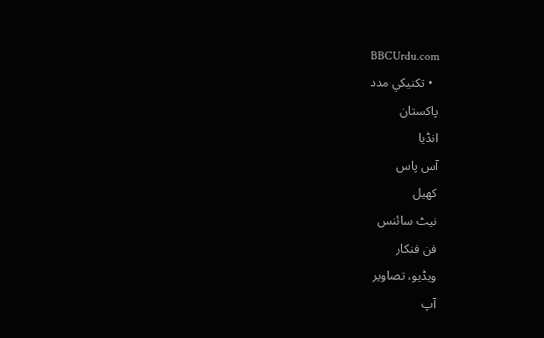BBCUrdu.com
  • تکنيکي مدد
پاکستان
انڈیا
آس پاس
کھیل
نیٹ سائنس
فن فنکار
ویڈیو، تصاویر
آپ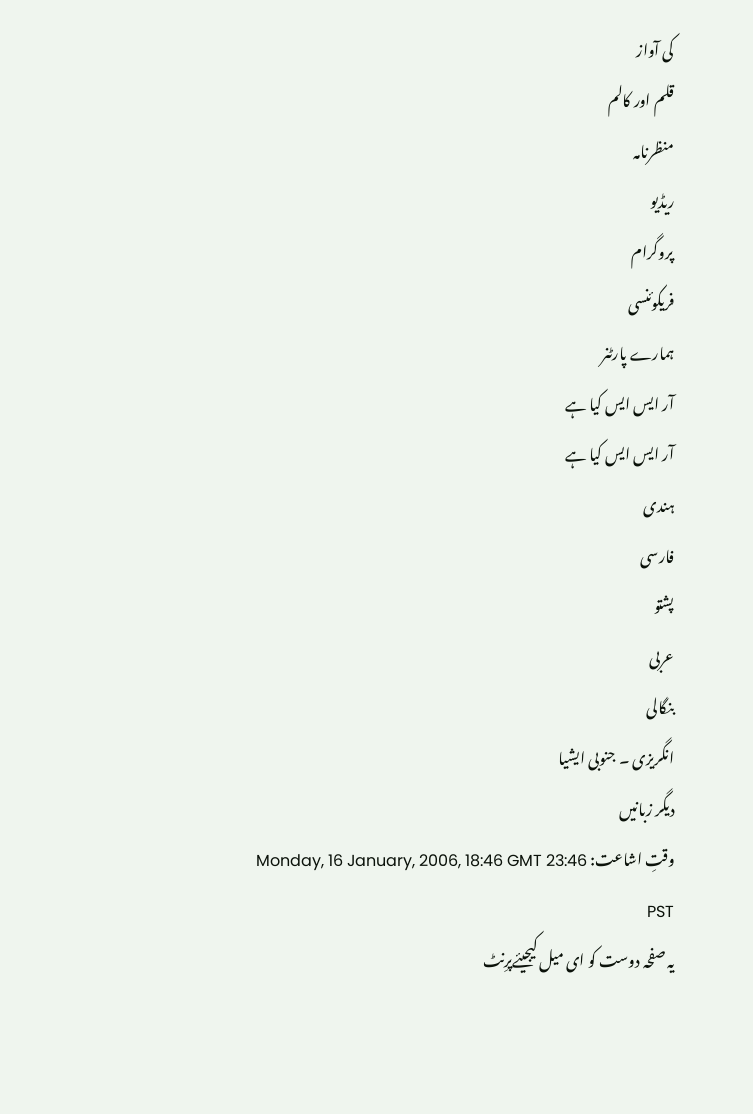کی آواز
قلم اور کالم
منظرنامہ
ریڈیو
پروگرام
فریکوئنسی
ہمارے پارٹنر
آر ایس ایس کیا ہے
آر ایس ایس کیا ہے
ہندی
فارسی
پشتو
عربی
بنگالی
انگریزی ۔ جنوبی ایشیا
دیگر زبانیں
وقتِ اشاعت: Monday, 16 January, 2006, 18:46 GMT 23:46 PST
یہ صفحہ دوست کو ای میل کیجیئےپرِنٹ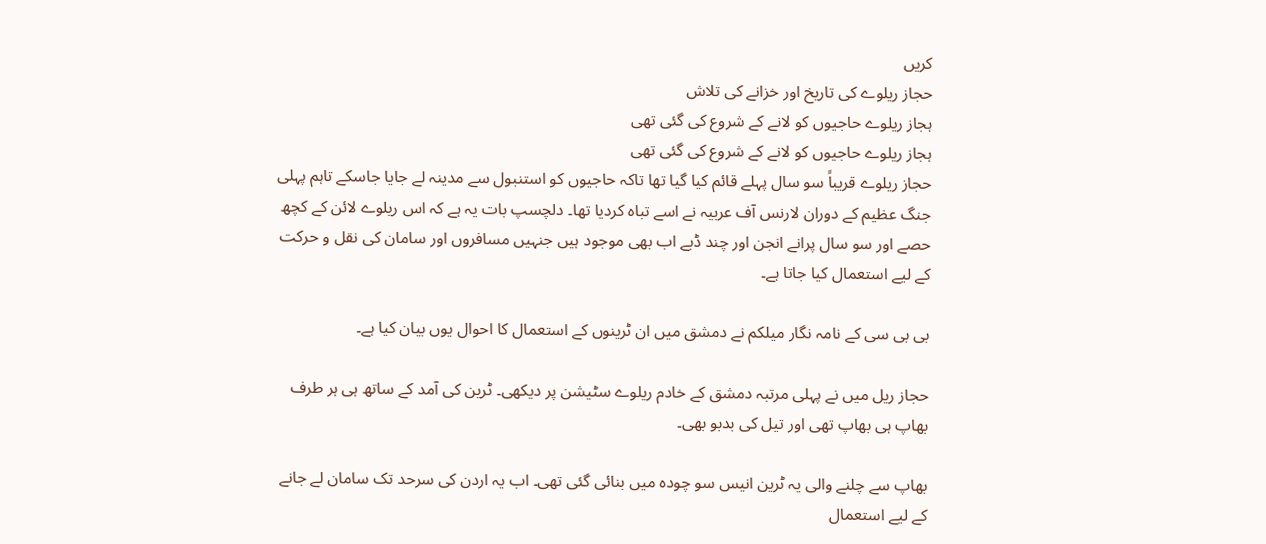کریں
حجاز ریلوے کی تاریخ اور خزانے کی تلاش
ہجاز ریلوے حاجیوں کو لانے کے شروع کی گئی تھی
ہجاز ریلوے حاجیوں کو لانے کے شروع کی گئی تھی
حجاز ریلوے قریباً سو سال پہلے قائم کیا گیا تھا تاکہ حاجیوں کو استنبول سے مدینہ لے جایا جاسکے تاہم پہلی جنگ عظیم کے دوران لارنس آف عربیہ نے اسے تباہ کردیا تھا۔ دلچسپ بات یہ ہے کہ اس ریلوے لائن کے کچھ حصے اور سو سال پرانے انجن اور چند ڈبے اب بھی موجود ہیں جنہیں مسافروں اور سامان کی نقل و حرکت کے لیے استعمال کیا جاتا ہے۔

بی بی سی کے نامہ نگار میلکم نے دمشق میں ان ٹرینوں کے استعمال کا احوال یوں بیان کیا ہے۔

حجاز ریل میں نے پہلی مرتبہ دمشق کے خادم ریلوے سٹیشن پر دیکھی۔ ٹرین کی آمد کے ساتھ ہی ہر طرف بھاپ ہی بھاپ تھی اور تیل کی بدبو بھی۔

بھاپ سے چلنے والی یہ ٹرین انیس سو چودہ میں بنائی گئی تھی۔ اب یہ اردن کی سرحد تک سامان لے جانے کے لیے استعمال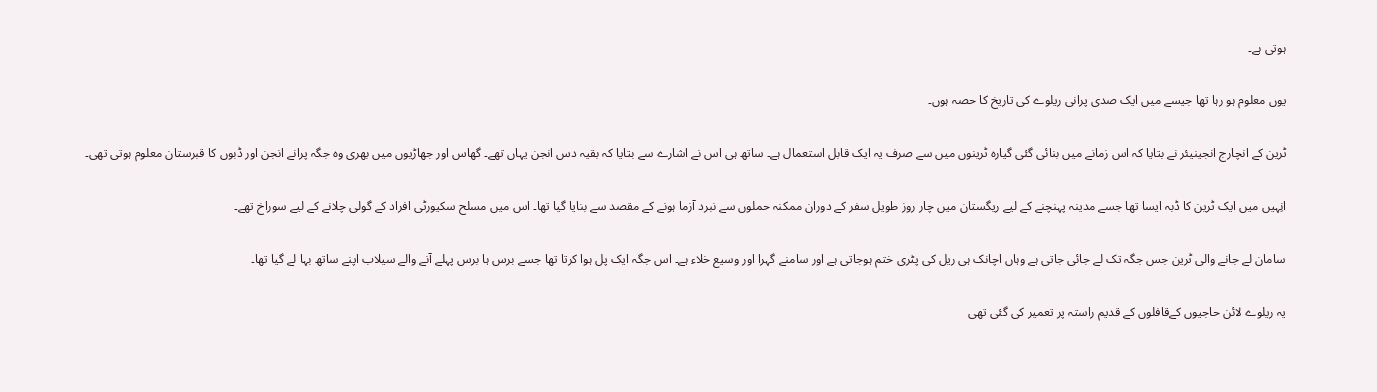ہوتی ہے۔

یوں معلوم ہو رہا تھا جیسے میں ایک صدی پرانی ریلوے کی تاریخ کا حصہ ہوں۔

ٹرین کے انچارج انجینیئر نے بتایا کہ اس زمانے میں بنائی گئی گیارہ ٹرینوں میں سے صرف یہ ایک قابل استعمال ہے۔ ساتھ ہی اس نے اشارے سے بتایا کہ بقیہ دس انجن یہاں تھے۔ گھاس اور جھاڑیوں میں بھری وہ جگہ پرانے انجن اور ڈبوں کا قبرستان معلوم ہوتی تھی۔

انِہیں میں ایک ٹرین کا ڈبہ ایسا تھا جسے مدینہ پہنچنے کے لیے ریگستان میں چار روز طویل سفر کے دوران ممکنہ حملوں سے نبرد آزما ہونے کے مقصد سے بنایا گیا تھا۔ اس میں مسلح سکیورٹی افراد کے گولی چلانے کے لیے سوراخ تھے۔

سامان لے جانے والی ٹرین جس جگہ تک لے جائی جاتی ہے وہاں اچانک ہی ریل کی پٹری ختم ہوجاتی ہے اور سامنے گہرا اور وسیع خلاء ہے۔ اس جگہ ایک پل ہوا کرتا تھا جسے برس ہا برس پہلے آنے والے سیلاب اپنے ساتھ بہا لے گیا تھا۔

یہ ریلوے لائن حاجیوں کےقافلوں کے قدیم راستہ پر تعمیر کی گئی تھی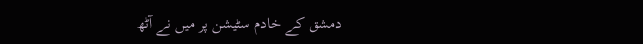دمشق کے خادم سٹیشن پر میں نے آٹھ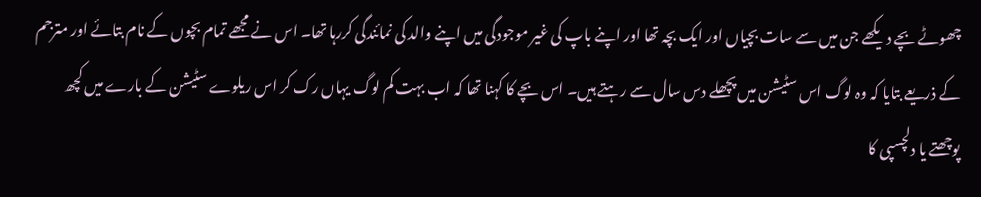چھوٹے بچے دیکھے جن میں سے سات بچیاں اور ایک بچہ تھا اور اپنے باپ کی غیر موجودگی میں اپنے والد کی نمائندگی کررہا تھا۔ اس نے مجھے تمام بچوں کے نام بتائے اور مترجم کے ذریعے بتایا کہ وہ لوگ اس سٹیشن میں پچھلے دس سال سے رہتے ہیں۔ اس بچے کا کہنا تھا کہ اب بہت کم لوگ یہاں رک کر اس ریلوے سٹیشن کے بارے میں کچھ پوچھتے یا دلچسپی کا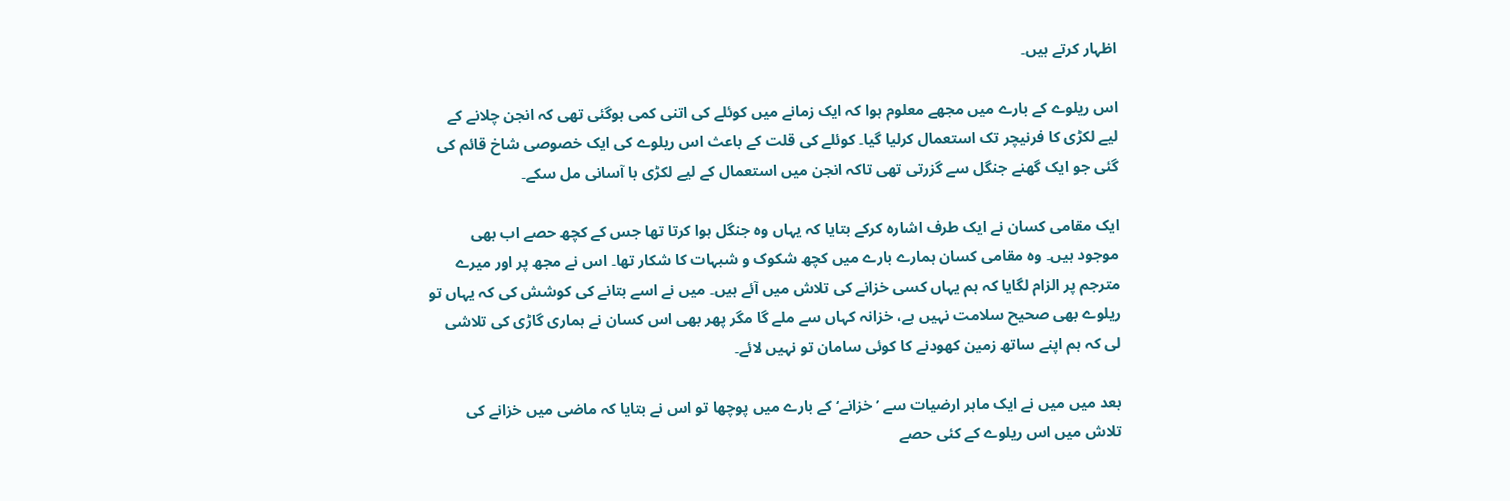اظہار کرتے ہیں۔

اس ریلوے کے بارے میں مجھے معلوم ہوا کہ ایک زمانے میں کوئلے کی اتنی کمی ہوگئی تھی کہ انجن چلانے کے لیے لکڑی کا فرنیچر تک استعمال کرلیا گیا۔ کوئلے کی قلت کے باعث اس ریلوے کی ایک خصوصی شاخ قائم کی گئی جو ایک گھنے جنگل سے گزرتی تھی تاکہ انجن میں استعمال کے لیے لکڑی با آسانی مل سکے۔

ایک مقامی کسان نے ایک طرف اشارہ کرکے بتایا کہ یہاں وہ جنگل ہوا کرتا تھا جس کے کچھ حصے اب بھی موجود ہیں۔ وہ مقامی کسان ہمارے بارے میں کچھ شکوک و شبہات کا شکار تھا۔ اس نے مجھ پر اور میرے مترجم پر الزام لگایا کہ ہم یہاں کسی خزانے کی تلاش میں آئے ہیں۔ میں نے اسے بتانے کی کوشش کی کہ یہاں تو ریلوے بھی صحیح سلامت نہیں ہے، خزانہ کہاں سے ملے گا مگر پھر بھی اس کسان نے ہماری گاڑی کی تلاشی لی کہ ہم اپنے ساتھ زمین کھودنے کا کوئی سامان تو نہیں لائے۔

بعد میں میں نے ایک ماہر ارضیات سے ’خزانے‘ کے بارے میں پوچھا تو اس نے بتایا کہ ماضی میں خزانے کی تلاش میں اس ریلوے کے کئی حصے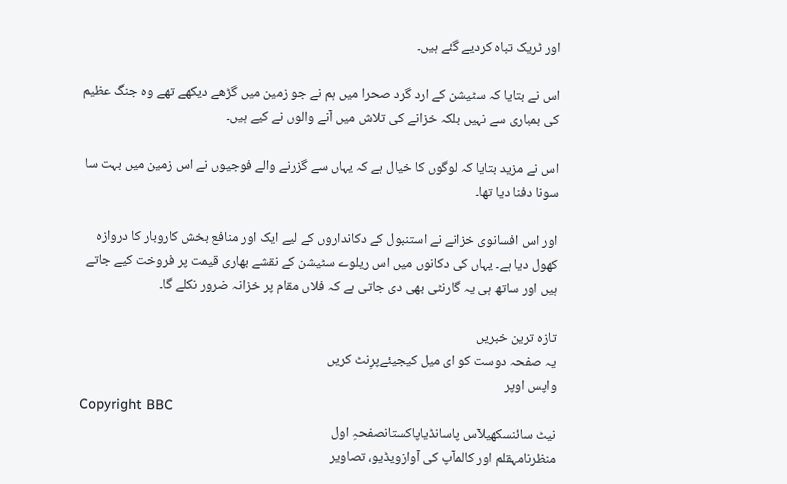اور ٹریک تباہ کردیے گئے ہیں۔

اس نے بتایا کہ سٹیشن کے ارد گرد صحرا میں ہم نے جو زمین میں گڑھے دیکھے تھے وہ جنگ عظیم کی بمباری سے نہیں بلکہ خزانے کی تلاش میں آنے والوں نے کیے ہیں۔

اس نے مزید بتایا کہ لوگوں کا خیال ہے کہ یہاں سے گزرنے والے فوجیوں نے اس زمین میں بہت سا سونا دفنا دیا تھا۔

اور اس افسانوی خزانے نے استنبول کے دکانداروں کے لیے ایک اور منافع بخش کاروبار کا دروازہ کھول دیا ہے۔ یہاں کی دکانوں میں اس ریلوے سٹیشن کے نقشے بھاری قیمت پر فروخت کیے جاتے ہیں اور ساتھ ہی یہ گارنٹی بھی دی جاتی ہے کہ فلاں مقام پر خزانہ ضرور نکلے گا۔

تازہ ترین خبریں
یہ صفحہ دوست کو ای میل کیجیئےپرِنٹ کریں
واپس اوپر
Copyright BBC
نیٹ سائنسکھیلآس پاسانڈیاپاکستانصفحہِ اول
منظرنامہقلم اور کالمآپ کی آوازویڈیو، تصاویر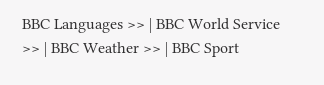BBC Languages >> | BBC World Service >> | BBC Weather >> | BBC Sport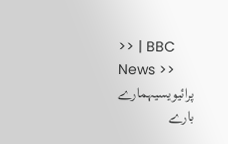>> | BBC News >>
پرائیویسیہمارے بارے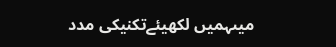میںہمیں لکھیئےتکنیکی مدد